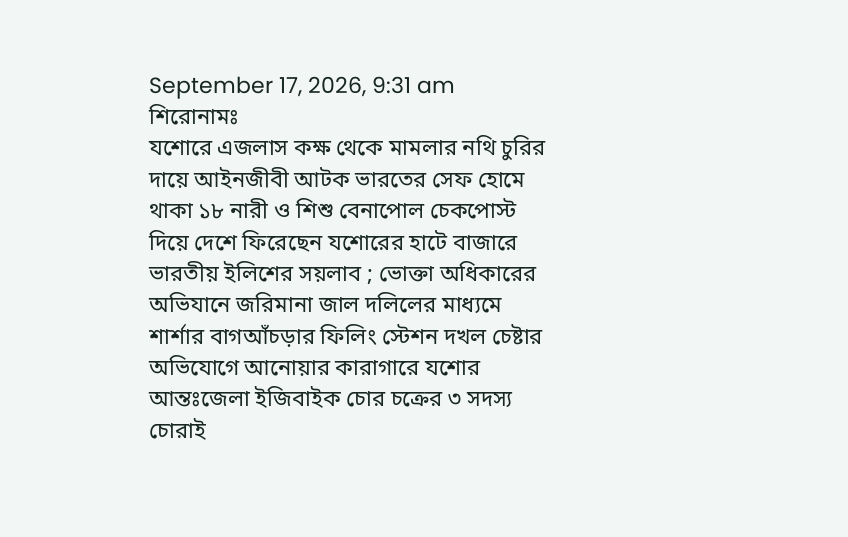September 17, 2026, 9:31 am
শিরোনামঃ
যশোরে এজলাস কক্ষ থেকে মামলার নথি চুরির দায়ে আইনজীবী আটক ভারতের সেফ হোমে থাকা ১৮ নারী ও শিশু বেনাপোল চেকপোস্ট দিয়ে দেশে ফিরেছেন যশোরের হাটে বাজারে ভারতীয় ইলিশের সয়লাব ; ভোক্তা অধিকারের অভিযানে জরিমানা জাল দলিলের মাধ্যমে শার্শার বাগআঁচড়ার ফিলিং স্টেশন দখল চেষ্টার অভিযোগে আনোয়ার কারাগারে যশোর আন্তঃজেলা ইজিবাইক চোর চক্রের ৩ সদস্য চোরাই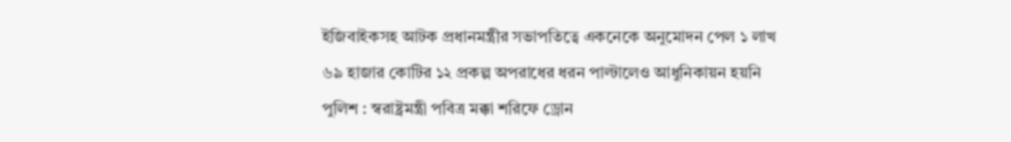ইজিবাইকসহ আটক প্রধানমন্ত্রীর সভাপতিত্বে একনেকে অনুমোদন পেল ১ লাখ ৬৯ হাজার কোটির ১২ প্রকল্প অপরাধের ধরন পাল্টালেও আধুনিকায়ন হয়নি পুলিশ : স্বরাষ্ট্রমন্ত্রী পবিত্র মক্কা শরিফে ড্রোন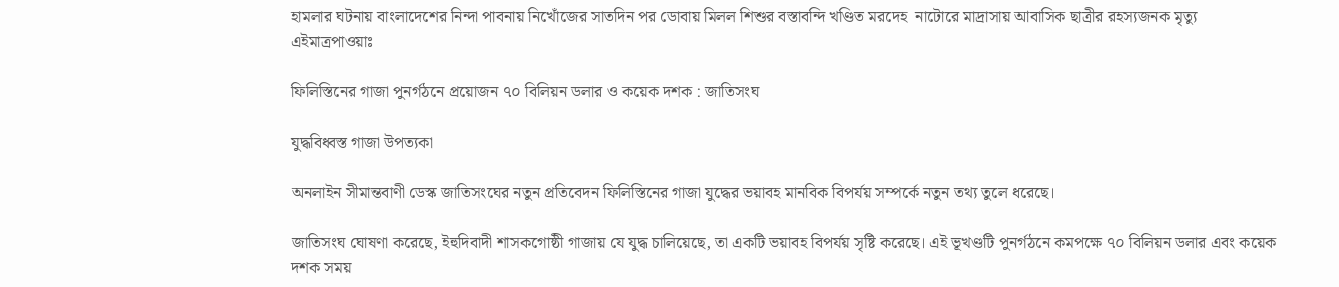হামলার ঘটনায় বাংলাদেশের নিন্দা পাবনায় নিখোঁজের সাতদিন পর ডোবায় মিলল শিশুর বস্তাবন্দি খণ্ডিত মরদেহ  নাটোরে মাদ্রাসায় আবাসিক ছাত্রীর রহস্যজনক মৃত্যু
এইমাত্রপাওয়াঃ

ফিলিস্তিনের গাজা পুনর্গঠনে প্রয়োজন ৭০ বিলিয়ন ডলার ও কয়েক দশক : জাতিসংঘ

যুদ্ধবিধ্বস্ত গাজা উপত্যকা

অনলাইন সীমান্তবাণী ডেস্ক জাতিসংঘের নতুন প্রতিবেদন ফিলিস্তিনের গাজা যুদ্ধের ভয়াবহ মানবিক বিপর্যয় সম্পর্কে নতুন তথ্য তুলে ধরেছে।

জাতিসংঘ ঘোষণা করেছে, ইহুদিবাদী শাসকগোষ্ঠী গাজায় যে যুদ্ধ চালিয়েছে, তা একটি ভয়াবহ বিপর্যয় সৃষ্টি করেছে। এই ভূখণ্ডটি পুনর্গঠনে কমপক্ষে ৭০ বিলিয়ন ডলার এবং কয়েক দশক সময়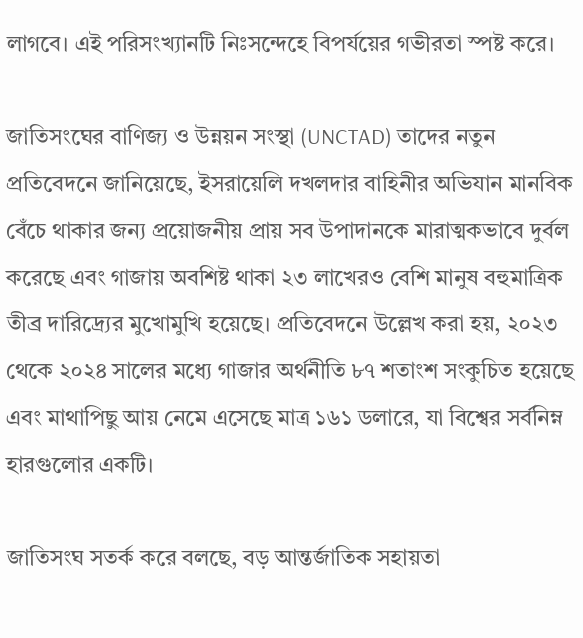লাগবে। এই পরিসংখ্যানটি নিঃসন্দেহে বিপর্যয়ের গভীরতা স্পষ্ট করে।

জাতিসংঘের বাণিজ্য ও উন্নয়ন সংস্থা (UNCTAD) তাদের নতুন প্রতিবেদনে জানিয়েছে, ইসরায়েলি দখলদার বাহিনীর অভিযান মানবিক বেঁচে থাকার জন্য প্রয়োজনীয় প্রায় সব উপাদানকে মারাত্মকভাবে দুর্বল করেছে এবং গাজায় অবশিষ্ট থাকা ২৩ লাখেরও বেশি মানুষ বহুমাত্রিক তীব্র দারিদ্র্যের মুখোমুখি হয়েছে। প্রতিবেদনে উল্লেখ করা হয়, ২০২৩ থেকে ২০২৪ সালের মধ্যে গাজার অর্থনীতি ৮৭ শতাংশ সংকুচিত হয়েছে এবং মাথাপিছু আয় নেমে এসেছে মাত্র ১৬১ ডলারে, যা বিশ্বের সর্বনিম্ন হারগুলোর একটি।

জাতিসংঘ সতর্ক করে বলছে, বড় আন্তর্জাতিক সহায়তা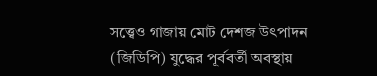সত্ত্বেও গাজায় মোট দেশজ উৎপাদন (জিডিপি) যুদ্ধের পূর্ববর্তী অবস্থায়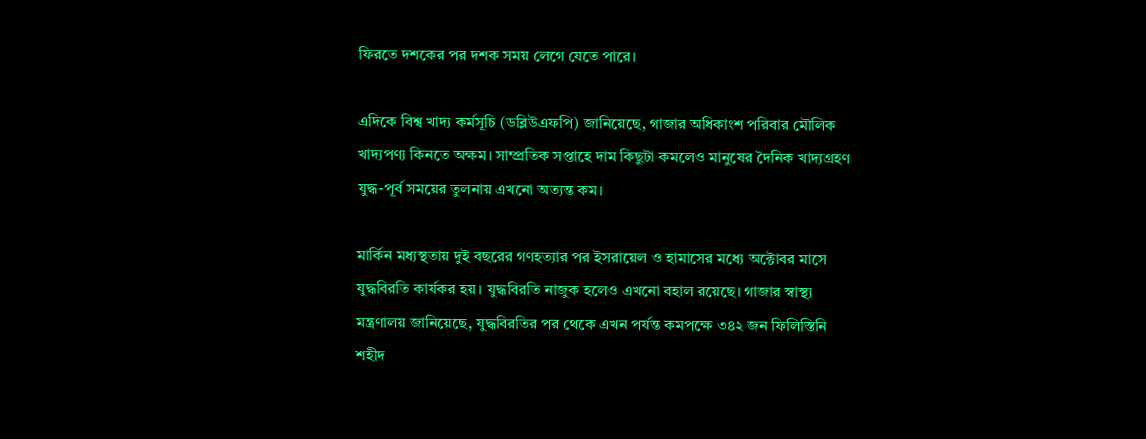ফিরতে দশকের পর দশক সময় লেগে যেতে পারে।

এদিকে বিশ্ব খাদ্য কর্মসূচি (ডব্লিউএফপি) জানিয়েছে, গাজার অধিকাংশ পরিবার মৌলিক খাদ্যপণ্য কিনতে অক্ষম। সাম্প্রতিক সপ্তাহে দাম কিছুটা কমলেও মানুষের দৈনিক খাদ্যগ্রহণ যুদ্ধ-পূর্ব সময়ের তুলনায় এখনো অত্যন্ত কম।

মার্কিন মধ্যস্থতায় দুই বছরের গণহত্যার পর ইসরায়েল ও হামাসের মধ্যে অক্টোবর মাসে যুদ্ধবিরতি কার্যকর হয়। যুদ্ধবিরতি নাজুক হলেও এখনো বহাল রয়েছে। গাজার স্বাস্থ্য মন্ত্রণালয় জানিয়েছে, যুদ্ধবিরতির পর থেকে এখন পর্যন্ত কমপক্ষে ৩৪২ জন ফিলিস্তিনি শহীদ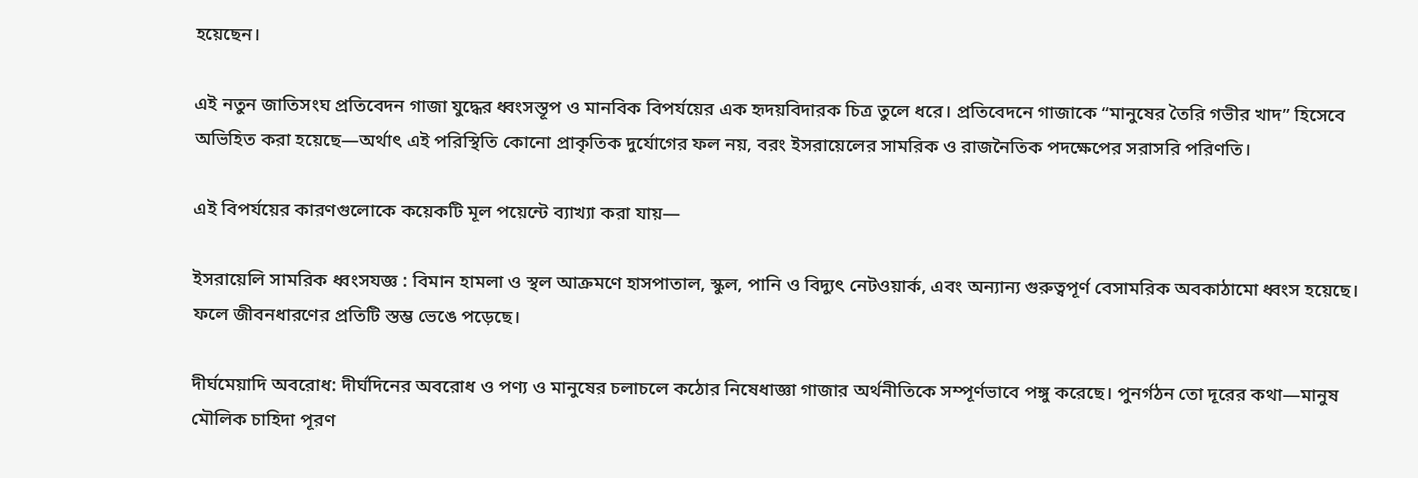হয়েছেন।

এই নতুন জাতিসংঘ প্রতিবেদন গাজা যুদ্ধের ধ্বংসস্তূপ ও মানবিক বিপর্যয়ের এক হৃদয়বিদারক চিত্র তুলে ধরে। প্রতিবেদনে গাজাকে “মানুষের তৈরি গভীর খাদ” হিসেবে অভিহিত করা হয়েছে—অর্থাৎ এই পরিস্থিতি কোনো প্রাকৃতিক দুর্যোগের ফল নয়, বরং ইসরায়েলের সামরিক ও রাজনৈতিক পদক্ষেপের সরাসরি পরিণতি।

এই বিপর্যয়ের কারণগুলোকে কয়েকটি মূল পয়েন্টে ব্যাখ্যা করা যায়—

ইসরায়েলি সামরিক ধ্বংসযজ্ঞ : বিমান হামলা ও স্থল আক্রমণে হাসপাতাল, স্কুল, পানি ও বিদ্যুৎ নেটওয়ার্ক, এবং অন্যান্য গুরুত্বপূর্ণ বেসামরিক অবকাঠামো ধ্বংস হয়েছে। ফলে জীবনধারণের প্রতিটি স্তম্ভ ভেঙে পড়েছে।

দীর্ঘমেয়াদি অবরোধ: দীর্ঘদিনের অবরোধ ও পণ্য ও মানুষের চলাচলে কঠোর নিষেধাজ্ঞা গাজার অর্থনীতিকে সম্পূর্ণভাবে পঙ্গু করেছে। পুনর্গঠন তো দূরের কথা—মানুষ মৌলিক চাহিদা পূরণ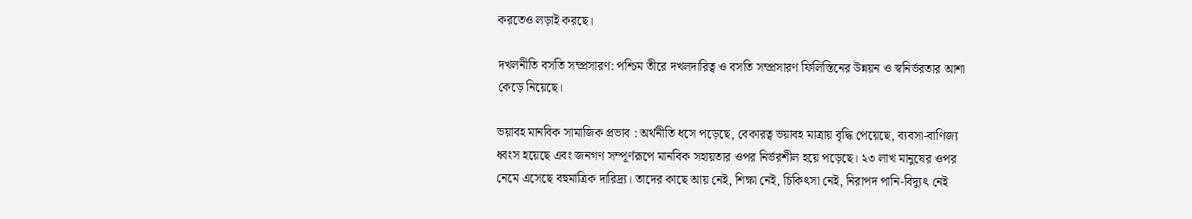করতেও লড়াই করছে।

দখলনীতি বসতি সম্প্রসারণ: পশ্চিম তীরে দখলদারিত্ব ও বসতি সম্প্রসারণ ফিলিস্তিনের উন্নয়ন ও স্বনির্ভরতার আশা কেড়ে নিয়েছে।

ভয়াবহ মানবিক সামাজিক প্রভাব : অর্থনীতি ধসে পড়েছে, বেকারত্ব ভয়াবহ মাত্রায় বৃদ্ধি পেয়েছে, ব্যবসা-বাণিজ্য ধ্বংস হয়েছে এবং জনগণ সম্পূর্ণরূপে মানবিক সহায়তার ওপর নির্ভরশীল হয়ে পড়েছে। ২৩ লাখ মানুষের ওপর নেমে এসেছে বহুমাত্রিক দারিদ্র্য। তাদের কাছে আয় নেই, শিক্ষা নেই, চিকিৎসা নেই, নিরাপদ পানি-বিদ্যুৎ নেই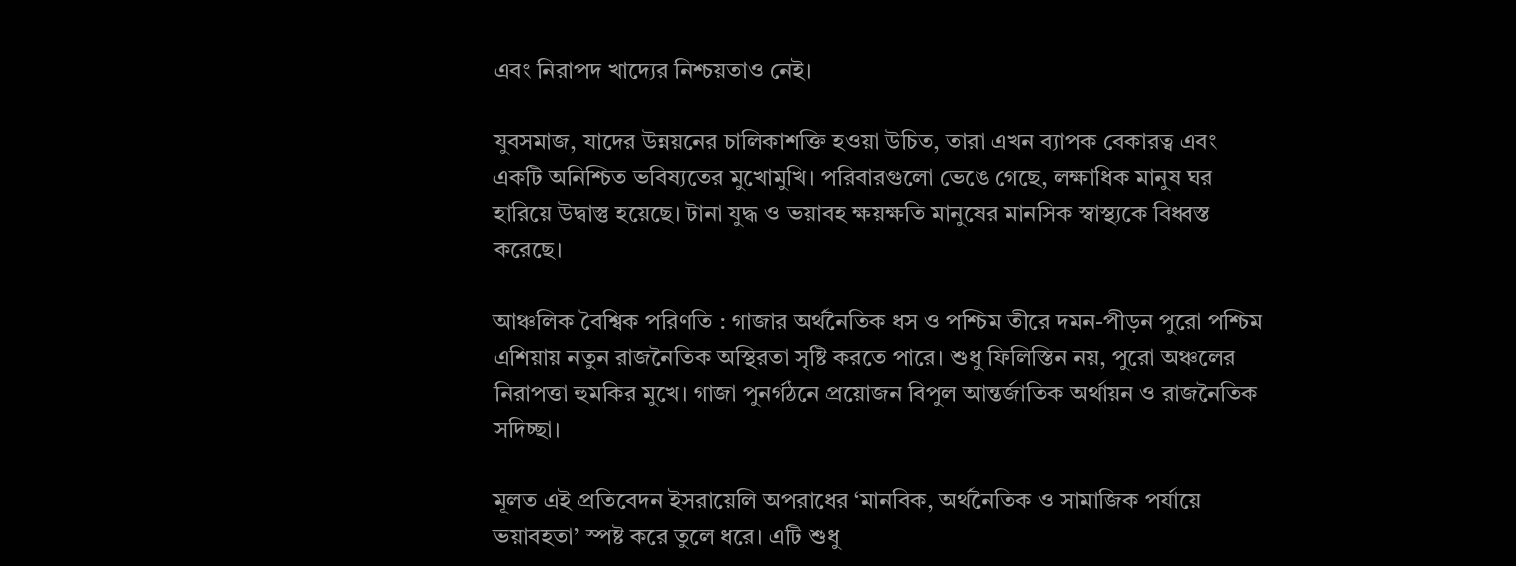এবং নিরাপদ খাদ্যের নিশ্চয়তাও নেই।

যুবসমাজ, যাদের উন্নয়নের চালিকাশক্তি হওয়া উচিত, তারা এখন ব্যাপক বেকারত্ব এবং একটি অনিশ্চিত ভবিষ্যতের মুখোমুখি। পরিবারগুলো ভেঙে গেছে, লক্ষাধিক মানুষ ঘর হারিয়ে উদ্বাস্তু হয়েছে। টানা যুদ্ধ ও ভয়াবহ ক্ষয়ক্ষতি মানুষের মানসিক স্বাস্থ্যকে বিধ্বস্ত করেছে।

আঞ্চলিক বৈশ্বিক পরিণতি : গাজার অর্থনৈতিক ধস ও পশ্চিম তীরে দমন-পীড়ন পুরো পশ্চিম এশিয়ায় নতুন রাজনৈতিক অস্থিরতা সৃষ্টি করতে পারে। শুধু ফিলিস্তিন নয়, পুরো অঞ্চলের নিরাপত্তা হুমকির মুখে। গাজা পুনর্গঠনে প্রয়োজন বিপুল আন্তর্জাতিক অর্থায়ন ও রাজনৈতিক সদিচ্ছা।

মূলত এই প্রতিবেদন ইসরায়েলি অপরাধের ‘মানবিক, অর্থনৈতিক ও সামাজিক পর্যায়ে ভয়াবহতা’ স্পষ্ট করে তুলে ধরে। এটি শুধু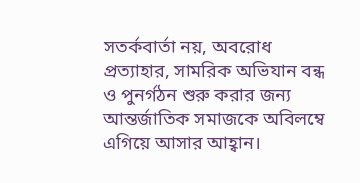সতর্কবার্তা নয়, অবরোধ প্রত্যাহার, সামরিক অভিযান বন্ধ ও পুনর্গঠন শুরু করার জন্য আন্তর্জাতিক সমাজকে অবিলম্বে এগিয়ে আসার আহ্বান।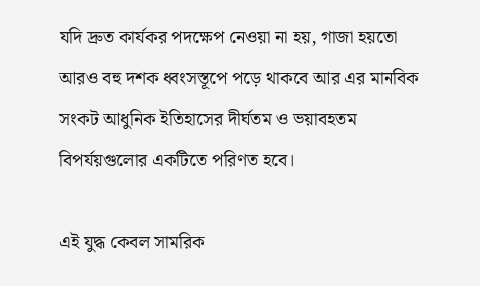যদি দ্রুত কার্যকর পদক্ষেপ নেওয়া না হয়, গাজা হয়তো আরও বহু দশক ধ্বংসস্তূপে পড়ে থাকবে আর এর মানবিক সংকট আধুনিক ইতিহাসের দীর্ঘতম ও ভয়াবহতম বিপর্যয়গুলোর একটিতে পরিণত হবে।

এই যুদ্ধ কেবল সামরিক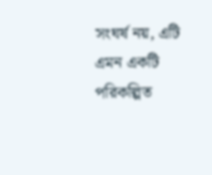সংঘর্ষ নয়, এটি এমন একটি পরিকল্পিত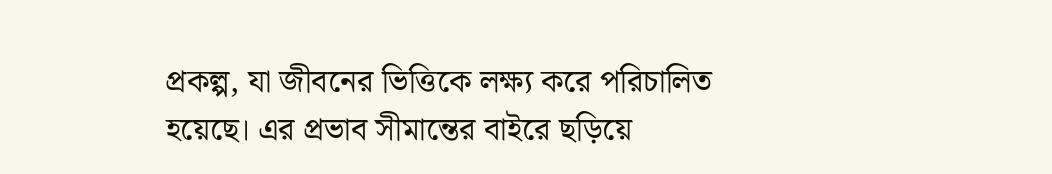প্রকল্প, যা জীবনের ভিত্তিকে লক্ষ্য করে পরিচালিত হয়েছে। এর প্রভাব সীমান্তের বাইরে ছড়িয়ে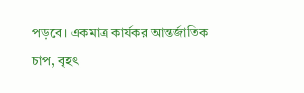পড়বে। একমাত্র কার্যকর আন্তর্জাতিক চাপ, বৃহৎ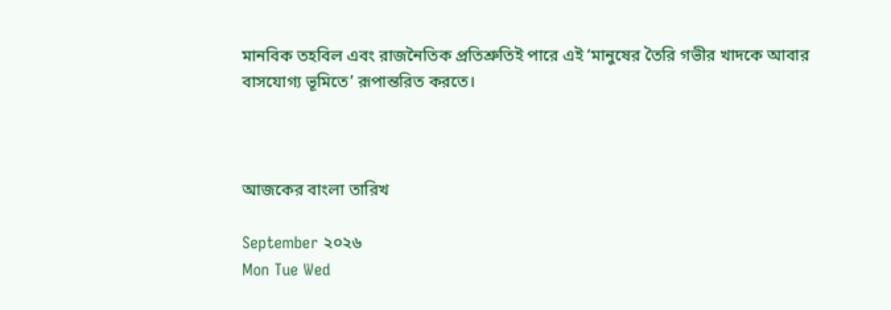মানবিক তহবিল এবং রাজনৈতিক প্রতিশ্রুতিই পারে এই ‘মানুষের তৈরি গভীর খাদকে আবার বাসযোগ্য ভূমিতে’ রূপান্তরিত করতে।



আজকের বাংলা তারিখ

September ২০২৬
Mon Tue Wed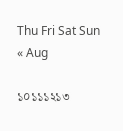Thu Fri Sat Sun
« Aug

১০১১১২১৩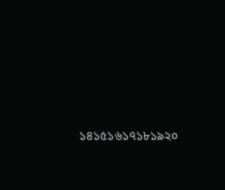১৪১৫১৬১৭১৮১৯২০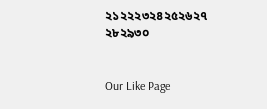২১২২২৩২৪২৫২৬২৭
২৮২৯৩০


Our Like Page